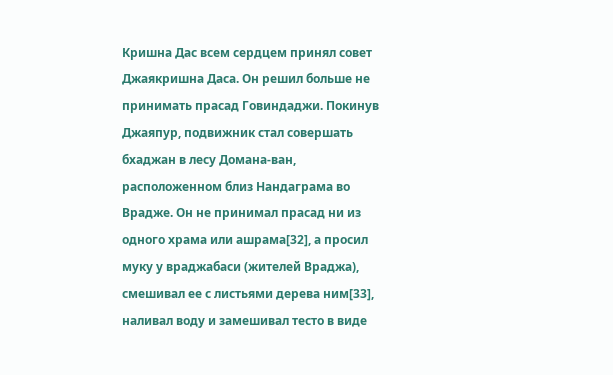Кришна Дас всем сердцем принял совет Джаякришна Даса. Он решил больше не принимать прасад Говиндаджи. Покинув Джаяпур, подвижник стал совершать бхаджан в лесу Домана-ван, расположенном близ Нандаграма во Врадже. Он не принимал прасад ни из одного храма или ашрама[32], а просил муку у враджабаси (жителей Враджа), смешивал ее с листьями дерева ним[33], наливал воду и замешивал тесто в виде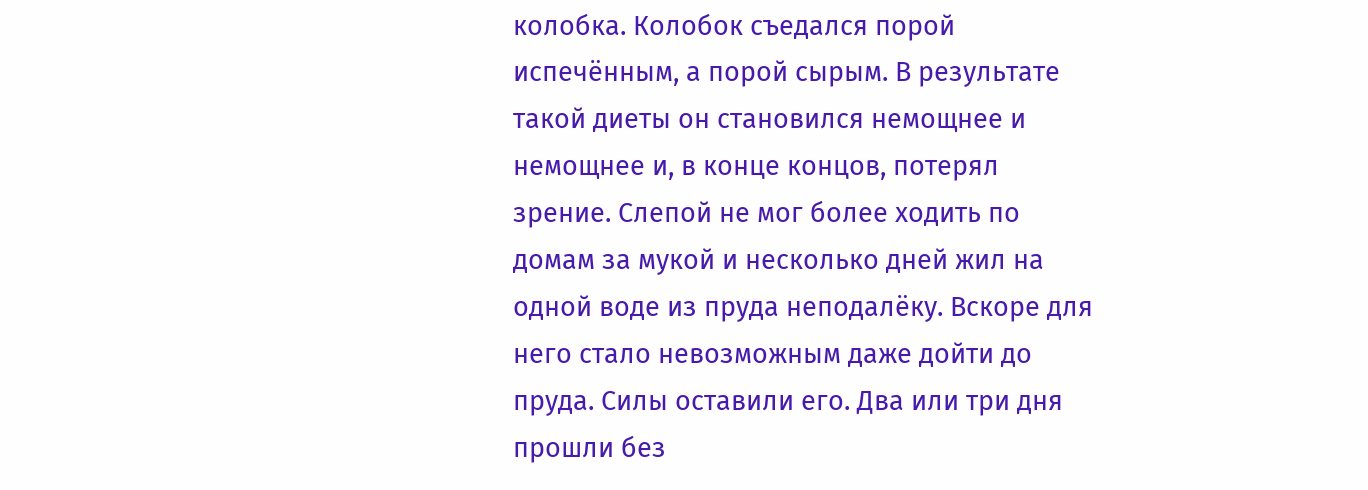колобка. Колобок съедался порой испечённым, а порой сырым. В результате такой диеты он становился немощнее и немощнее и, в конце концов, потерял зрение. Слепой не мог более ходить по домам за мукой и несколько дней жил на одной воде из пруда неподалёку. Вскоре для него стало невозможным даже дойти до пруда. Силы оставили его. Два или три дня прошли без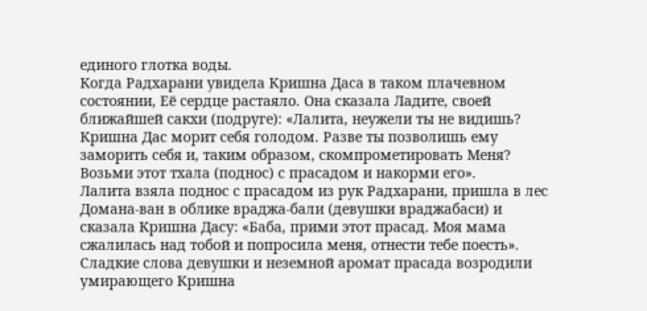единого глотка воды.
Когда Радхарани увидела Кришна Даса в таком плачевном состоянии, Её сердце растаяло. Она сказала Ладите, своей ближайшей сакхи (подруге): «Лалита, неужели ты не видишь? Кришна Дас морит себя голодом. Разве ты позволишь ему заморить себя и, таким образом, скомпрометировать Меня? Возьми этот тхала (поднос) с прасадом и накорми его».
Лалита взяла поднос с прасадом из рук Радхарани, пришла в лес Домана-ван в облике враджа-бали (девушки враджабаси) и сказала Кришна Дасу: «Баба, прими этот прасад. Моя мама сжалилась над тобой и попросила меня, отнести тебе поесть».
Сладкие слова девушки и неземной аромат прасада возродили умирающего Кришна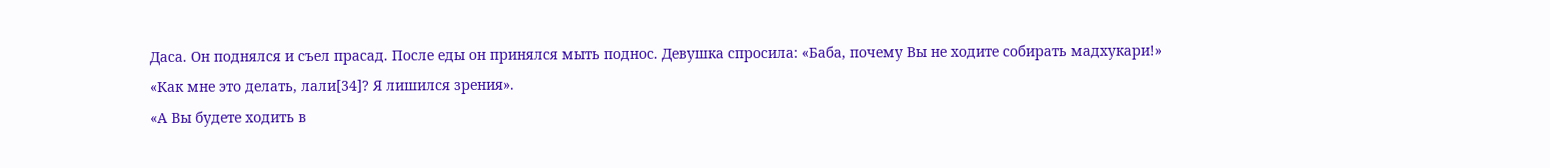Даса. Он поднялся и съел прасад. После еды он принялся мыть поднос. Девушка спросила: «Баба, почему Вы не ходите собирать мадхукари!»
«Как мне это делать, лали[34]? Я лишился зрения».
«А Вы будете ходить в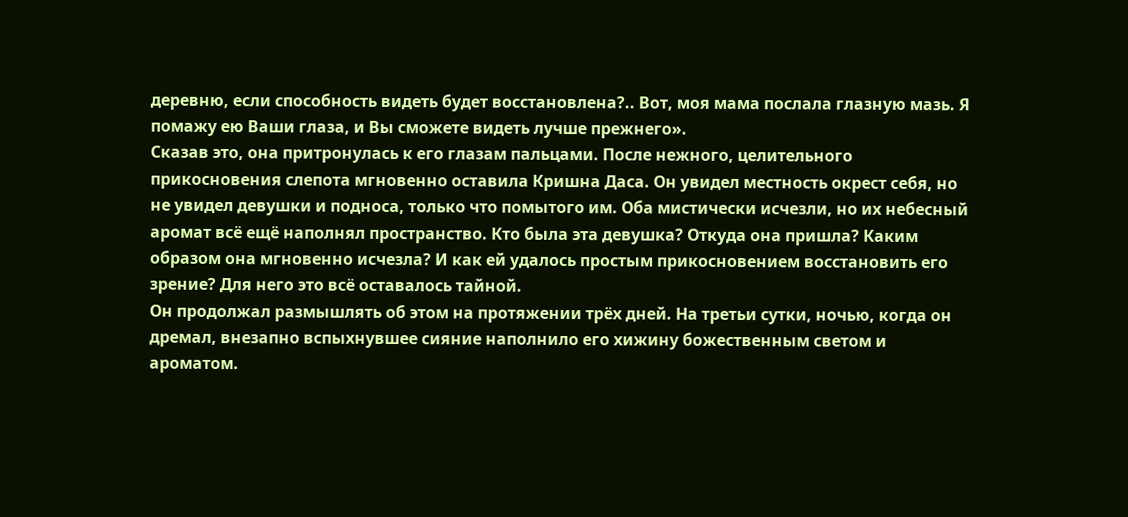деревню, если способность видеть будет восстановлена?.. Вот, моя мама послала глазную мазь. Я помажу ею Ваши глаза, и Вы сможете видеть лучше прежнего».
Сказав это, она притронулась к его глазам пальцами. После нежного, целительного прикосновения слепота мгновенно оставила Кришна Даса. Он увидел местность окрест себя, но не увидел девушки и подноса, только что помытого им. Оба мистически исчезли, но их небесный аромат всё ещё наполнял пространство. Кто была эта девушка? Откуда она пришла? Каким образом она мгновенно исчезла? И как ей удалось простым прикосновением восстановить его зрение? Для него это всё оставалось тайной.
Он продолжал размышлять об этом на протяжении трёх дней. На третьи сутки, ночью, когда он дремал, внезапно вспыхнувшее сияние наполнило его хижину божественным светом и ароматом.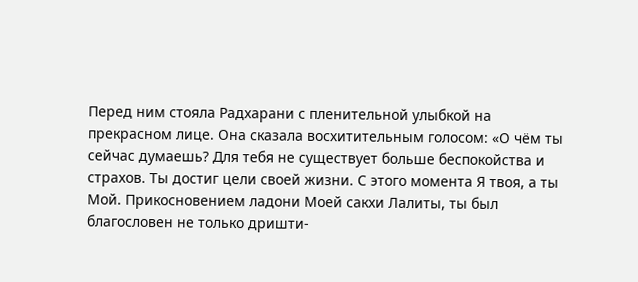Перед ним стояла Радхарани с пленительной улыбкой на прекрасном лице. Она сказала восхитительным голосом: «О чём ты сейчас думаешь? Для тебя не существует больше беспокойства и страхов. Ты достиг цели своей жизни. С этого момента Я твоя, а ты Мой. Прикосновением ладони Моей сакхи Лалиты, ты был благословен не только дришти-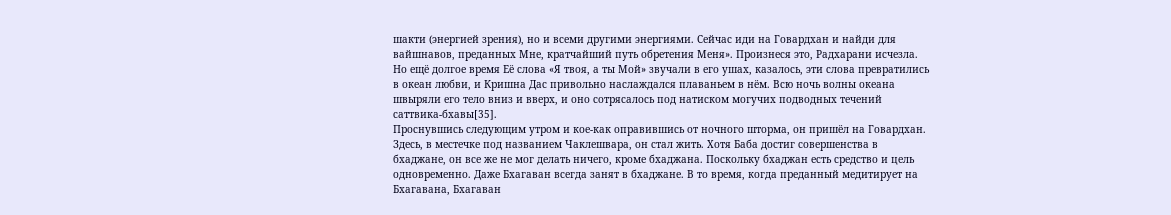шакти (энергией зрения), но и всеми другими энергиями. Сейчас иди на Говардхан и найди для вайшнавов, преданных Мне, кратчайший путь обретения Меня». Произнеся это, Радхарани исчезла. Но ещё долгое время Её слова «Я твоя, а ты Мой» звучали в его ушах, казалось, эти слова превратились в океан любви, и Кришна Дас привольно наслаждался плаваньем в нём. Всю ночь волны океана швыряли его тело вниз и вверх, и оно сотрясалось под натиском могучих подводных течений саттвика-бхавы[35].
Проснувшись следующим утром и кое-как оправившись от ночного шторма, он пришёл на Говардхан. Здесь, в местечке под названием Чаклешвара, он стал жить. Хотя Баба достиг совершенства в бхаджане, он все же не мог делать ничего, кроме бхаджана. Поскольку бхаджан есть средство и цель одновременно. Даже Бхагаван всегда занят в бхаджане. В то время, когда преданный медитирует на Бхагавана, Бхагаван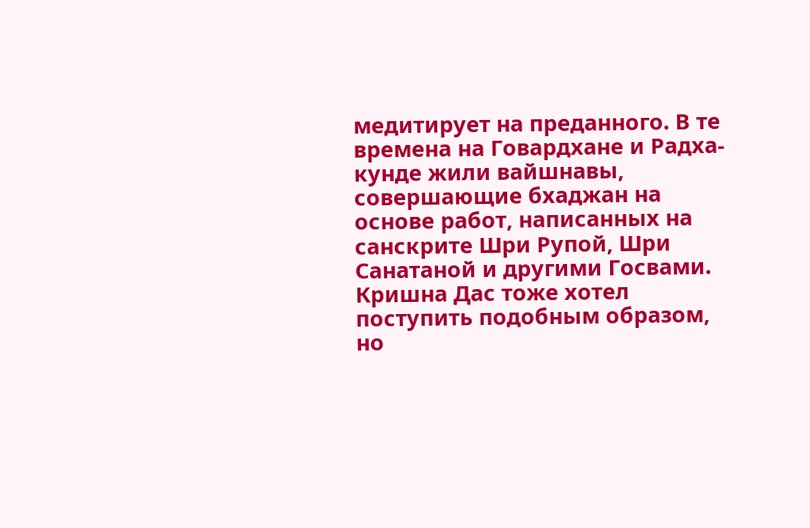медитирует на преданного. В те времена на Говардхане и Радха-кунде жили вайшнавы, совершающие бхаджан на основе работ, написанных на санскрите Шри Рупой, Шри Санатаной и другими Госвами. Кришна Дас тоже хотел поступить подобным образом, но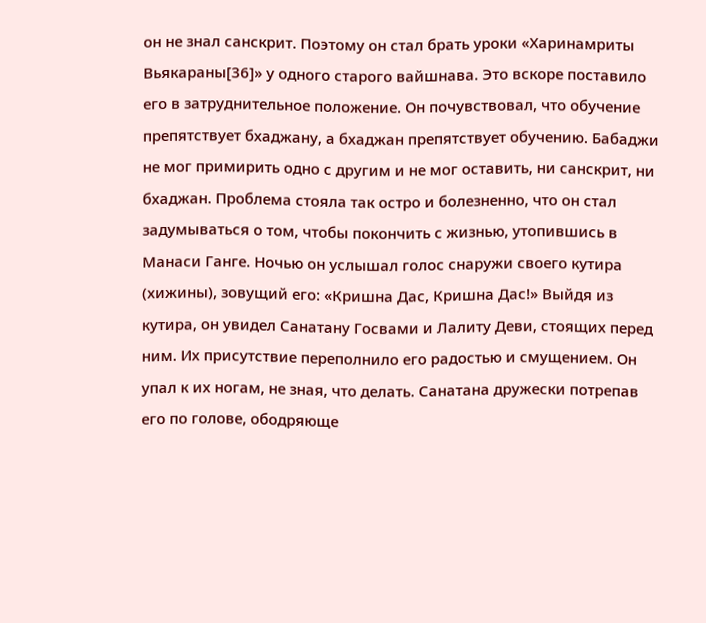он не знал санскрит. Поэтому он стал брать уроки «Харинамриты Вьякараны[36]» у одного старого вайшнава. Это вскоре поставило его в затруднительное положение. Он почувствовал, что обучение препятствует бхаджану, а бхаджан препятствует обучению. Бабаджи не мог примирить одно с другим и не мог оставить, ни санскрит, ни бхаджан. Проблема стояла так остро и болезненно, что он стал задумываться о том, чтобы покончить с жизнью, утопившись в Манаси Ганге. Ночью он услышал голос снаружи своего кутира (хижины), зовущий его: «Кришна Дас, Кришна Дас!» Выйдя из кутира, он увидел Санатану Госвами и Лалиту Деви, стоящих перед ним. Их присутствие переполнило его радостью и смущением. Он упал к их ногам, не зная, что делать. Санатана дружески потрепав его по голове, ободряюще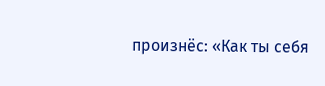произнёс: «Как ты себя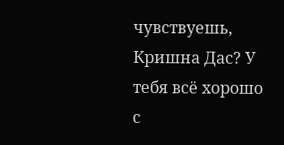чувствуешь, Кришна Дас? У тебя всё хорошо с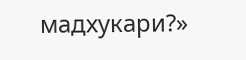мадхукари?»